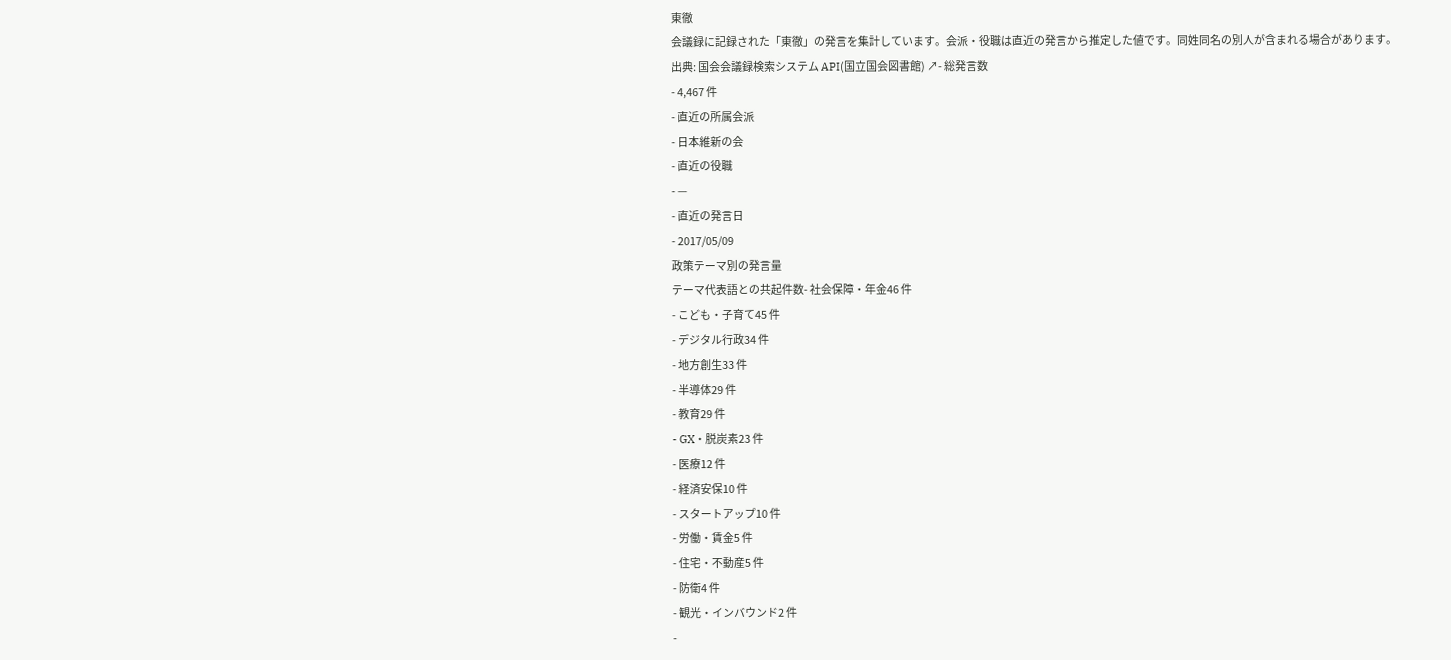東徹
会議録に記録された「東徹」の発言を集計しています。会派・役職は直近の発言から推定した値です。同姓同名の別人が含まれる場合があります。
出典: 国会会議録検索システム API(国立国会図書館) ↗- 総発言数
- 4,467 件
- 直近の所属会派
- 日本維新の会
- 直近の役職
- —
- 直近の発言日
- 2017/05/09
政策テーマ別の発言量
テーマ代表語との共起件数- 社会保障・年金46 件
- こども・子育て45 件
- デジタル行政34 件
- 地方創生33 件
- 半導体29 件
- 教育29 件
- GX・脱炭素23 件
- 医療12 件
- 経済安保10 件
- スタートアップ10 件
- 労働・賃金5 件
- 住宅・不動産5 件
- 防衛4 件
- 観光・インバウンド2 件
-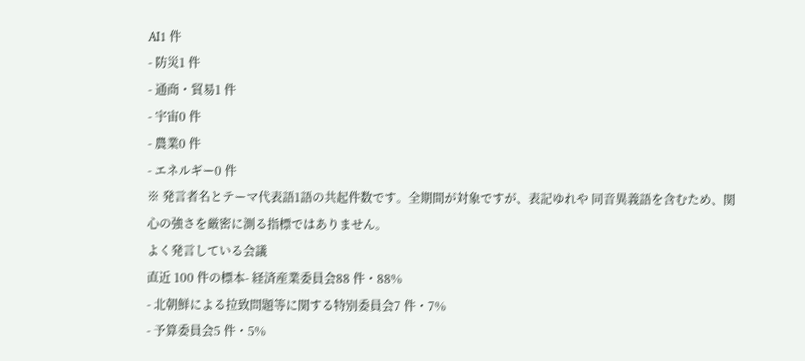AI1 件
- 防災1 件
- 通商・貿易1 件
- 宇宙0 件
- 農業0 件
- エネルギー0 件
※ 発言者名とテーマ代表語1語の共起件数です。全期間が対象ですが、表記ゆれや 同音異義語を含むため、関心の強さを厳密に測る指標ではありません。
よく発言している会議
直近 100 件の標本- 経済産業委員会88 件・88%
- 北朝鮮による拉致問題等に関する特別委員会7 件・7%
- 予算委員会5 件・5%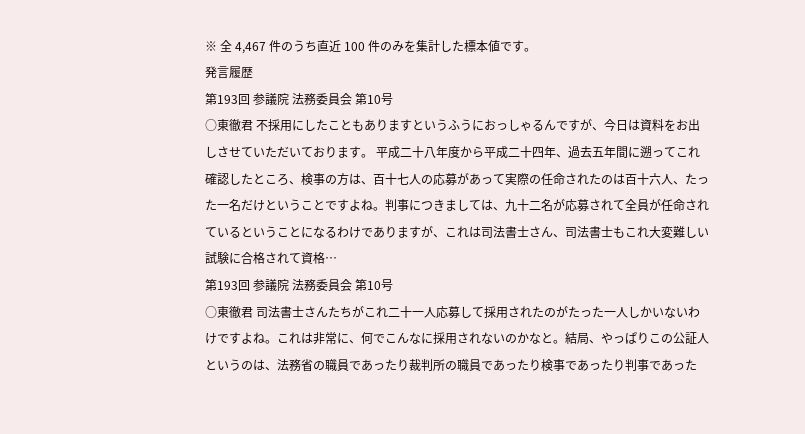※ 全 4,467 件のうち直近 100 件のみを集計した標本値です。
発言履歴
第193回 参議院 法務委員会 第10号
○東徹君 不採用にしたこともありますというふうにおっしゃるんですが、今日は資料をお出しさせていただいております。 平成二十八年度から平成二十四年、過去五年間に遡ってこれ確認したところ、検事の方は、百十七人の応募があって実際の任命されたのは百十六人、たった一名だけということですよね。判事につきましては、九十二名が応募されて全員が任命されているということになるわけでありますが、これは司法書士さん、司法書士もこれ大変難しい試験に合格されて資格…
第193回 参議院 法務委員会 第10号
○東徹君 司法書士さんたちがこれ二十一人応募して採用されたのがたった一人しかいないわけですよね。これは非常に、何でこんなに採用されないのかなと。結局、やっぱりこの公証人というのは、法務省の職員であったり裁判所の職員であったり検事であったり判事であった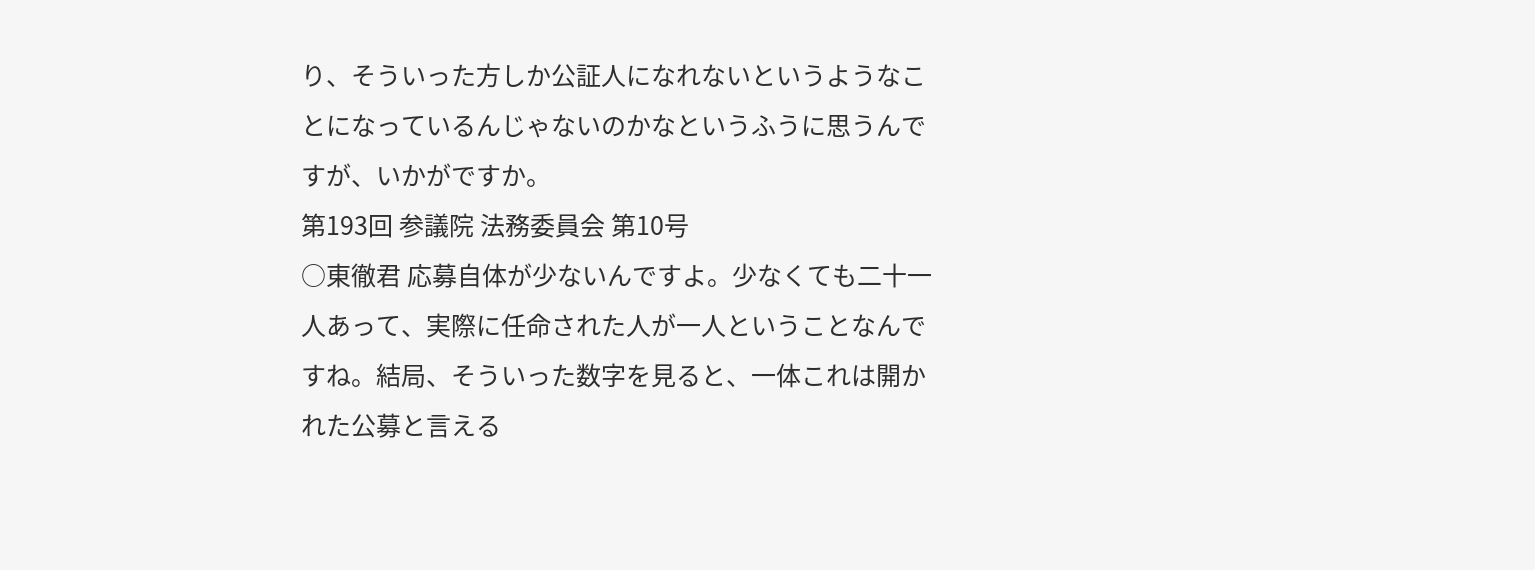り、そういった方しか公証人になれないというようなことになっているんじゃないのかなというふうに思うんですが、いかがですか。
第193回 参議院 法務委員会 第10号
○東徹君 応募自体が少ないんですよ。少なくても二十一人あって、実際に任命された人が一人ということなんですね。結局、そういった数字を見ると、一体これは開かれた公募と言える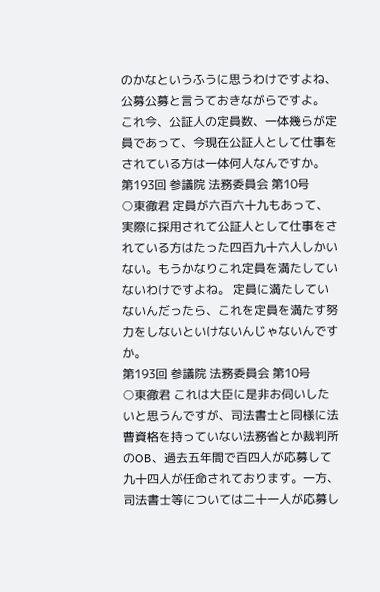のかなというふうに思うわけですよね、公募公募と言うておきながらですよ。 これ今、公証人の定員数、一体幾らが定員であって、今現在公証人として仕事をされている方は一体何人なんですか。
第193回 参議院 法務委員会 第10号
○東徹君 定員が六百六十九もあって、実際に採用されて公証人として仕事をされている方はたった四百九十六人しかいない。もうかなりこれ定員を満たしていないわけですよね。 定員に満たしていないんだったら、これを定員を満たす努力をしないといけないんじゃないんですか。
第193回 参議院 法務委員会 第10号
○東徹君 これは大臣に是非お伺いしたいと思うんですが、司法書士と同様に法曹資格を持っていない法務省とか裁判所のOB、過去五年間で百四人が応募して九十四人が任命されております。一方、司法書士等については二十一人が応募し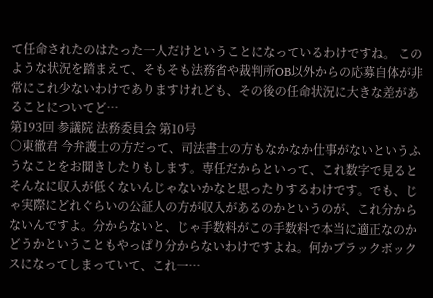て任命されたのはたった一人だけということになっているわけですね。 このような状況を踏まえて、そもそも法務省や裁判所OB以外からの応募自体が非常にこれ少ないわけでありますけれども、その後の任命状況に大きな差があることについてど…
第193回 参議院 法務委員会 第10号
○東徹君 今弁護士の方だって、司法書士の方もなかなか仕事がないというふうなことをお聞きしたりもします。専任だからといって、これ数字で見るとそんなに収入が低くないんじゃないかなと思ったりするわけです。でも、じゃ実際にどれぐらいの公証人の方が収入があるのかというのが、これ分からないんですよ。分からないと、じゃ手数料がこの手数料で本当に適正なのかどうかということもやっぱり分からないわけですよね。何かブラックボックスになってしまっていて、これ一…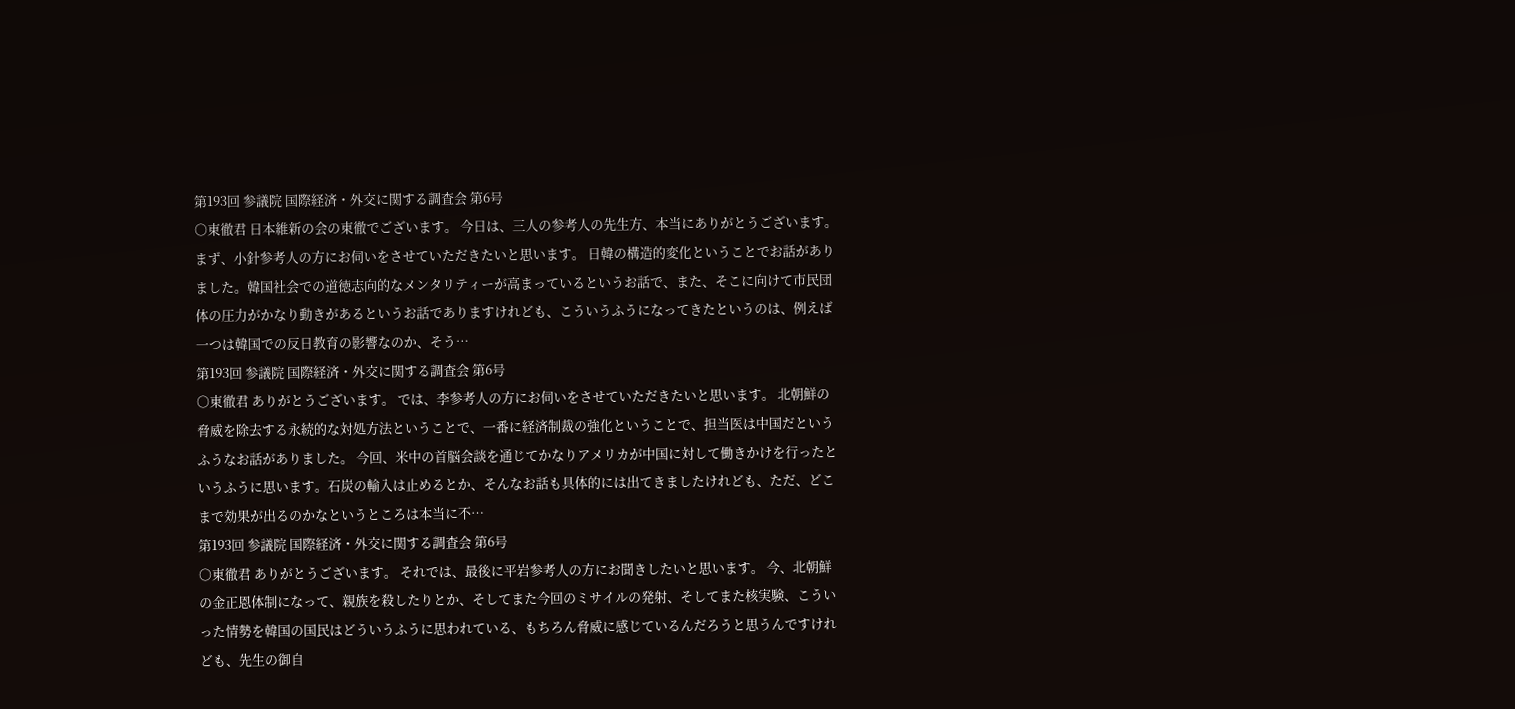第193回 参議院 国際経済・外交に関する調査会 第6号
○東徹君 日本維新の会の東徹でございます。 今日は、三人の参考人の先生方、本当にありがとうございます。 まず、小針参考人の方にお伺いをさせていただきたいと思います。 日韓の構造的変化ということでお話がありました。韓国社会での道徳志向的なメンタリティーが高まっているというお話で、また、そこに向けて市民団体の圧力がかなり動きがあるというお話でありますけれども、こういうふうになってきたというのは、例えば一つは韓国での反日教育の影響なのか、そう…
第193回 参議院 国際経済・外交に関する調査会 第6号
○東徹君 ありがとうございます。 では、李参考人の方にお伺いをさせていただきたいと思います。 北朝鮮の脅威を除去する永続的な対処方法ということで、一番に経済制裁の強化ということで、担当医は中国だというふうなお話がありました。 今回、米中の首脳会談を通じてかなりアメリカが中国に対して働きかけを行ったというふうに思います。石炭の輸入は止めるとか、そんなお話も具体的には出てきましたけれども、ただ、どこまで効果が出るのかなというところは本当に不…
第193回 参議院 国際経済・外交に関する調査会 第6号
○東徹君 ありがとうございます。 それでは、最後に平岩参考人の方にお聞きしたいと思います。 今、北朝鮮の金正恩体制になって、親族を殺したりとか、そしてまた今回のミサイルの発射、そしてまた核実験、こういった情勢を韓国の国民はどういうふうに思われている、もちろん脅威に感じているんだろうと思うんですけれども、先生の御自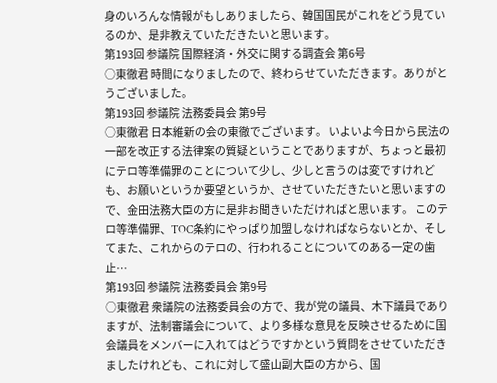身のいろんな情報がもしありましたら、韓国国民がこれをどう見ているのか、是非教えていただきたいと思います。
第193回 参議院 国際経済・外交に関する調査会 第6号
○東徹君 時間になりましたので、終わらせていただきます。ありがとうございました。
第193回 参議院 法務委員会 第9号
○東徹君 日本維新の会の東徹でございます。 いよいよ今日から民法の一部を改正する法律案の質疑ということでありますが、ちょっと最初にテロ等準備罪のことについて少し、少しと言うのは変ですけれども、お願いというか要望というか、させていただきたいと思いますので、金田法務大臣の方に是非お聞きいただければと思います。 このテロ等準備罪、TOC条約にやっぱり加盟しなければならないとか、そしてまた、これからのテロの、行われることについてのある一定の歯止…
第193回 参議院 法務委員会 第9号
○東徹君 衆議院の法務委員会の方で、我が党の議員、木下議員でありますが、法制審議会について、より多様な意見を反映させるために国会議員をメンバーに入れてはどうですかという質問をさせていただきましたけれども、これに対して盛山副大臣の方から、国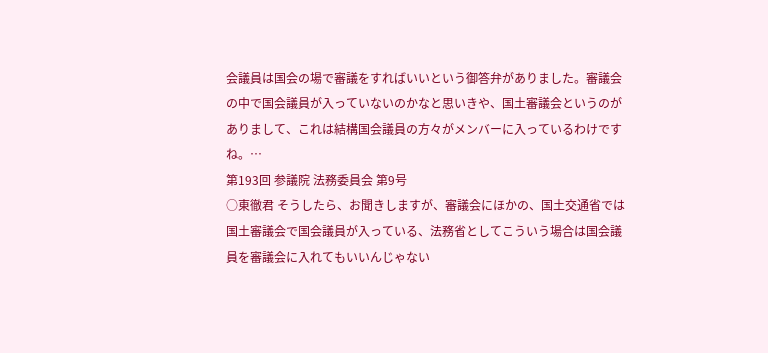会議員は国会の場で審議をすればいいという御答弁がありました。審議会の中で国会議員が入っていないのかなと思いきや、国土審議会というのがありまして、これは結構国会議員の方々がメンバーに入っているわけですね。…
第193回 参議院 法務委員会 第9号
○東徹君 そうしたら、お聞きしますが、審議会にほかの、国土交通省では国土審議会で国会議員が入っている、法務省としてこういう場合は国会議員を審議会に入れてもいいんじゃない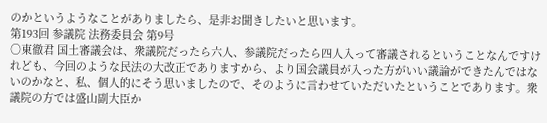のかというようなことがありましたら、是非お聞きしたいと思います。
第193回 参議院 法務委員会 第9号
○東徹君 国土審議会は、衆議院だったら六人、参議院だったら四人入って審議されるということなんですけれども、今回のような民法の大改正でありますから、より国会議員が入った方がいい議論ができたんではないのかなと、私、個人的にそう思いましたので、そのように言わせていただいたということであります。衆議院の方では盛山副大臣か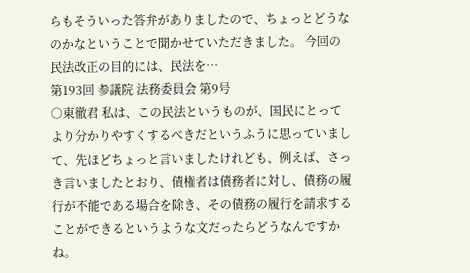らもそういった答弁がありましたので、ちょっとどうなのかなということで聞かせていただきました。 今回の民法改正の目的には、民法を…
第193回 参議院 法務委員会 第9号
○東徹君 私は、この民法というものが、国民にとってより分かりやすくするべきだというふうに思っていまして、先ほどちょっと言いましたけれども、例えば、さっき言いましたとおり、債権者は債務者に対し、債務の履行が不能である場合を除き、その債務の履行を請求することができるというような文だったらどうなんですかね。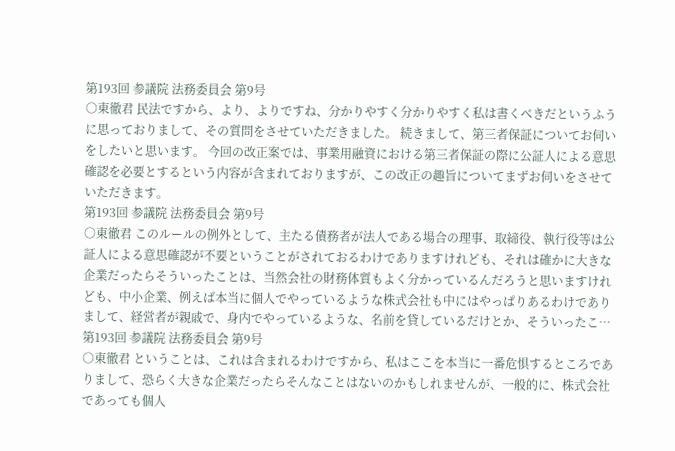第193回 参議院 法務委員会 第9号
○東徹君 民法ですから、より、よりですね、分かりやすく分かりやすく私は書くべきだというふうに思っておりまして、その質問をさせていただきました。 続きまして、第三者保証についてお伺いをしたいと思います。 今回の改正案では、事業用融資における第三者保証の際に公証人による意思確認を必要とするという内容が含まれておりますが、この改正の趣旨についてまずお伺いをさせていただきます。
第193回 参議院 法務委員会 第9号
○東徹君 このルールの例外として、主たる債務者が法人である場合の理事、取締役、執行役等は公証人による意思確認が不要ということがされておるわけでありますけれども、それは確かに大きな企業だったらそういったことは、当然会社の財務体質もよく分かっているんだろうと思いますけれども、中小企業、例えば本当に個人でやっているような株式会社も中にはやっぱりあるわけでありまして、経営者が親戚で、身内でやっているような、名前を貸しているだけとか、そういったこ…
第193回 参議院 法務委員会 第9号
○東徹君 ということは、これは含まれるわけですから、私はここを本当に一番危惧するところでありまして、恐らく大きな企業だったらそんなことはないのかもしれませんが、一般的に、株式会社であっても個人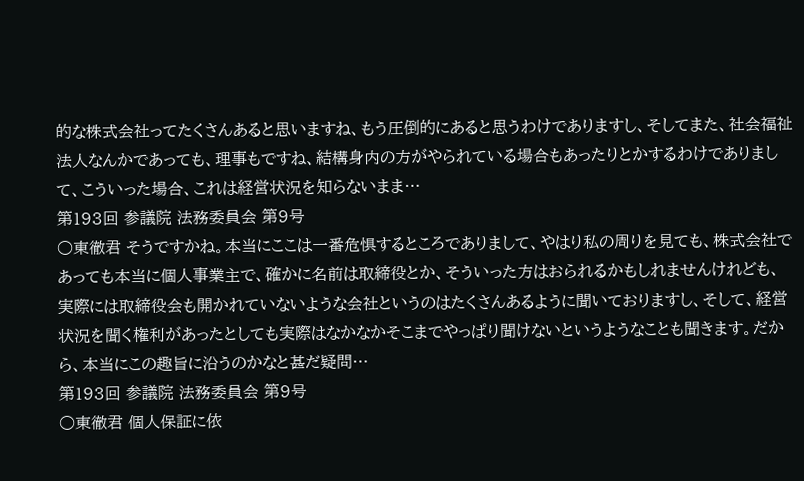的な株式会社ってたくさんあると思いますね、もう圧倒的にあると思うわけでありますし、そしてまた、社会福祉法人なんかであっても、理事もですね、結構身内の方がやられている場合もあったりとかするわけでありまして、こういった場合、これは経営状況を知らないまま…
第193回 参議院 法務委員会 第9号
○東徹君 そうですかね。本当にここは一番危惧するところでありまして、やはり私の周りを見ても、株式会社であっても本当に個人事業主で、確かに名前は取締役とか、そういった方はおられるかもしれませんけれども、実際には取締役会も開かれていないような会社というのはたくさんあるように聞いておりますし、そして、経営状況を聞く権利があったとしても実際はなかなかそこまでやっぱり聞けないというようなことも聞きます。だから、本当にこの趣旨に沿うのかなと甚だ疑問…
第193回 参議院 法務委員会 第9号
○東徹君 個人保証に依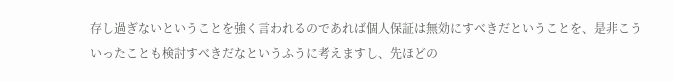存し過ぎないということを強く言われるのであれば個人保証は無効にすべきだということを、是非こういったことも検討すべきだなというふうに考えますし、先ほどの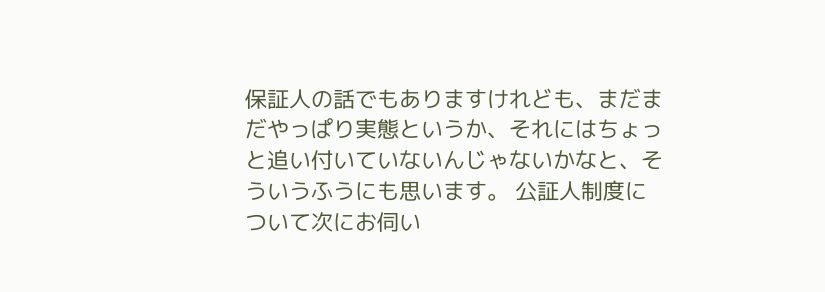保証人の話でもありますけれども、まだまだやっぱり実態というか、それにはちょっと追い付いていないんじゃないかなと、そういうふうにも思います。 公証人制度について次にお伺い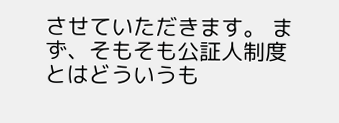させていただきます。 まず、そもそも公証人制度とはどういうも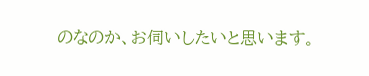のなのか、お伺いしたいと思います。